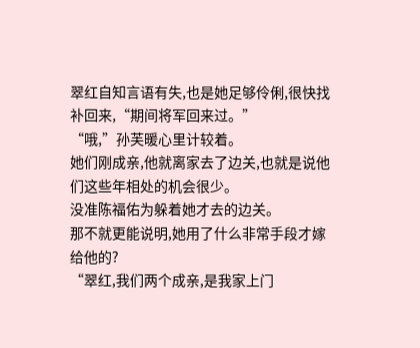翠红自知言语有失,也是她足够伶俐,很快找补回来,“期间将军回来过。”
“哦,”孙芙暖心里计较着。
她们刚成亲,他就离家去了边关,也就是说他们这些年相处的机会很少。
没准陈福佑为躲着她才去的边关。
那不就更能说明,她用了什么非常手段才嫁给他的?
“翠红,我们两个成亲,是我家上门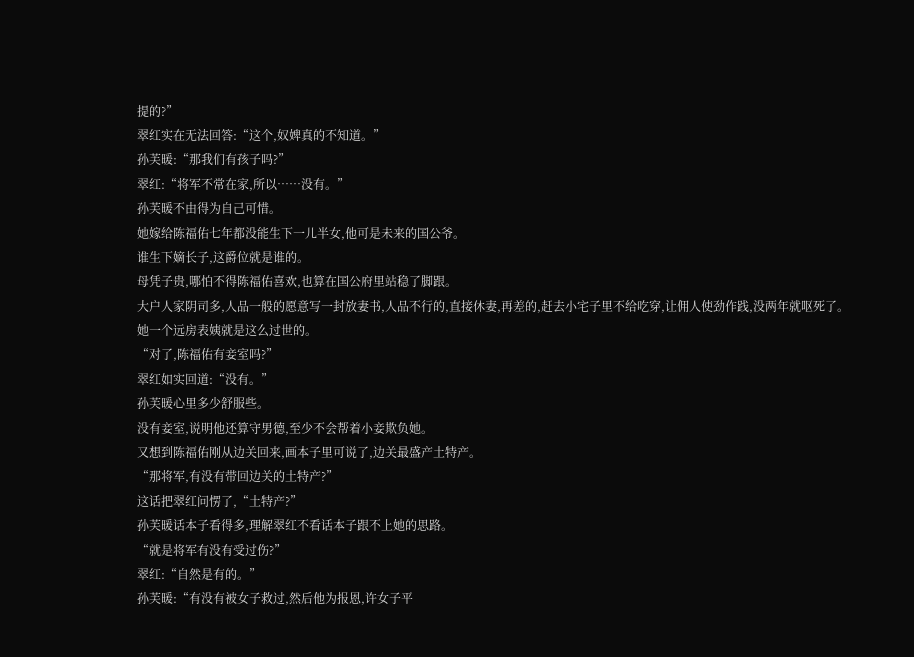提的?”
翠红实在无法回答:“这个,奴婢真的不知道。”
孙芙暖:“那我们有孩子吗?”
翠红:“将军不常在家,所以……没有。”
孙芙暖不由得为自己可惜。
她嫁给陈福佑七年都没能生下一儿半女,他可是未来的国公爷。
谁生下嫡长子,这爵位就是谁的。
母凭子贵,哪怕不得陈福佑喜欢,也算在国公府里站稳了脚跟。
大户人家阴司多,人品一般的愿意写一封放妻书,人品不行的,直接休妻,再差的,赶去小宅子里不给吃穿,让佣人使劲作践,没两年就呕死了。
她一个远房表姨就是这么过世的。
“对了,陈福佑有妾室吗?”
翠红如实回道:“没有。”
孙芙暖心里多少舒服些。
没有妾室,说明他还算守男德,至少不会帮着小妾欺负她。
又想到陈福佑刚从边关回来,画本子里可说了,边关最盛产土特产。
“那将军,有没有带回边关的土特产?”
这话把翠红问愣了,“土特产?”
孙芙暖话本子看得多,理解翠红不看话本子跟不上她的思路。
“就是将军有没有受过伤?”
翠红:“自然是有的。”
孙芙暖:“有没有被女子救过,然后他为报恩,许女子平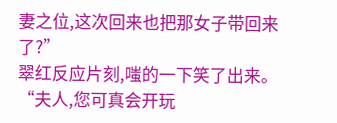妻之位,这次回来也把那女子带回来了?”
翠红反应片刻,嗤的一下笑了出来。
“夫人,您可真会开玩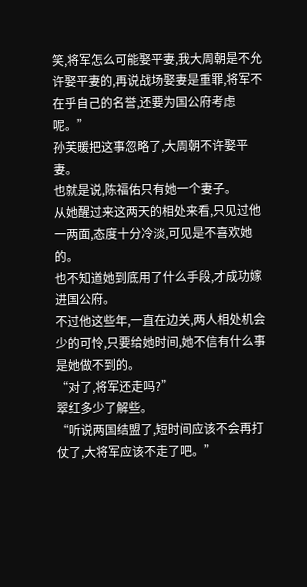笑,将军怎么可能娶平妻,我大周朝是不允许娶平妻的,再说战场娶妻是重罪,将军不在乎自己的名誉,还要为国公府考虑呢。”
孙芙暖把这事忽略了,大周朝不许娶平妻。
也就是说,陈福佑只有她一个妻子。
从她醒过来这两天的相处来看,只见过他一两面,态度十分冷淡,可见是不喜欢她的。
也不知道她到底用了什么手段,才成功嫁进国公府。
不过他这些年,一直在边关,两人相处机会少的可怜,只要给她时间,她不信有什么事是她做不到的。
“对了,将军还走吗?”
翠红多少了解些。
“听说两国结盟了,短时间应该不会再打仗了,大将军应该不走了吧。”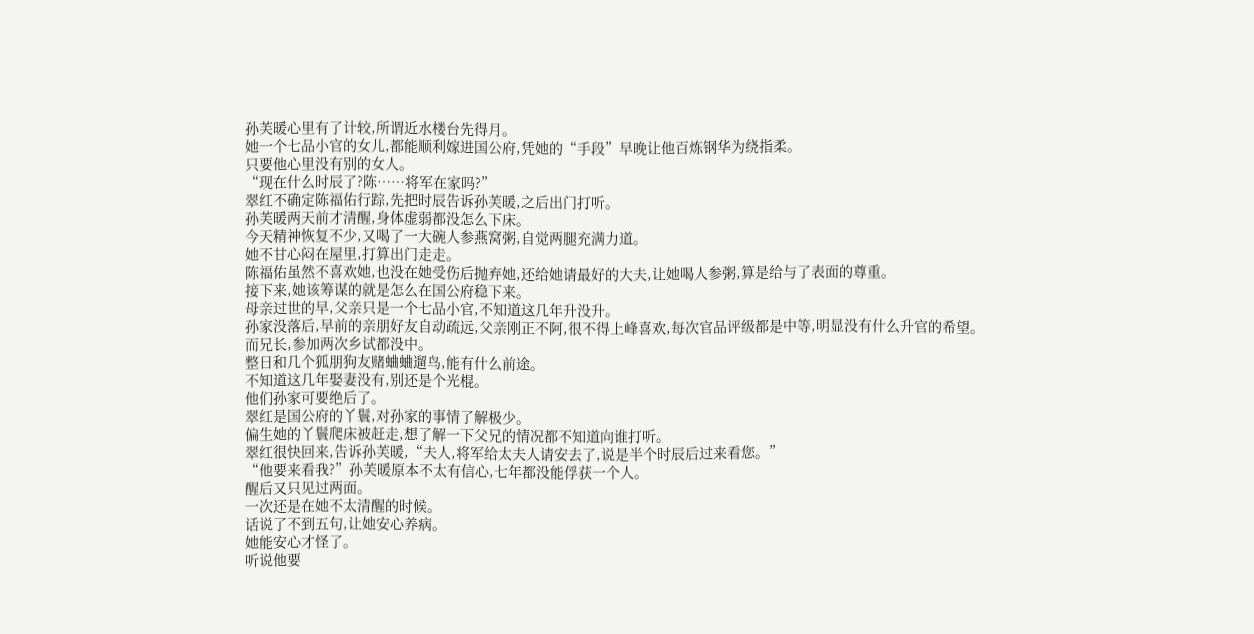孙芙暖心里有了计较,所谓近水楼台先得月。
她一个七品小官的女儿,都能顺利嫁进国公府,凭她的“手段”早晚让他百炼钢华为绕指柔。
只要他心里没有别的女人。
“现在什么时辰了?陈……将军在家吗?”
翠红不确定陈福佑行踪,先把时辰告诉孙芙暖,之后出门打听。
孙芙暖两天前才清醒,身体虚弱都没怎么下床。
今天精神恢复不少,又喝了一大碗人参燕窝粥,自觉两腿充满力道。
她不甘心闷在屋里,打算出门走走。
陈福佑虽然不喜欢她,也没在她受伤后抛弃她,还给她请最好的大夫,让她喝人参粥,算是给与了表面的尊重。
接下来,她该筹谋的就是怎么在国公府稳下来。
母亲过世的早,父亲只是一个七品小官,不知道这几年升没升。
孙家没落后,早前的亲朋好友自动疏远,父亲刚正不阿,很不得上峰喜欢,每次官品评级都是中等,明显没有什么升官的希望。
而兄长,参加两次乡试都没中。
整日和几个狐朋狗友赌蛐蛐遛鸟,能有什么前途。
不知道这几年娶妻没有,别还是个光棍。
他们孙家可要绝后了。
翠红是国公府的丫鬟,对孙家的事情了解极少。
偏生她的丫鬟爬床被赶走,想了解一下父兄的情况都不知道向谁打听。
翠红很快回来,告诉孙芙暖,“夫人,将军给太夫人请安去了,说是半个时辰后过来看您。”
“他要来看我?”孙芙暖原本不太有信心,七年都没能俘获一个人。
醒后又只见过两面。
一次还是在她不太清醒的时候。
话说了不到五句,让她安心养病。
她能安心才怪了。
听说他要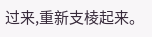过来,重新支棱起来。